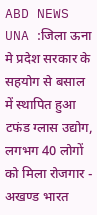ABD NEWS UNA :जिला ऊना मे प्रदेश सरकार के सहयोग से बसाल में स्थापित हुआ टफंड ग्लास उद्योग, लगभग 40 लोगों को मिला रोजगार - अखण्ड भारत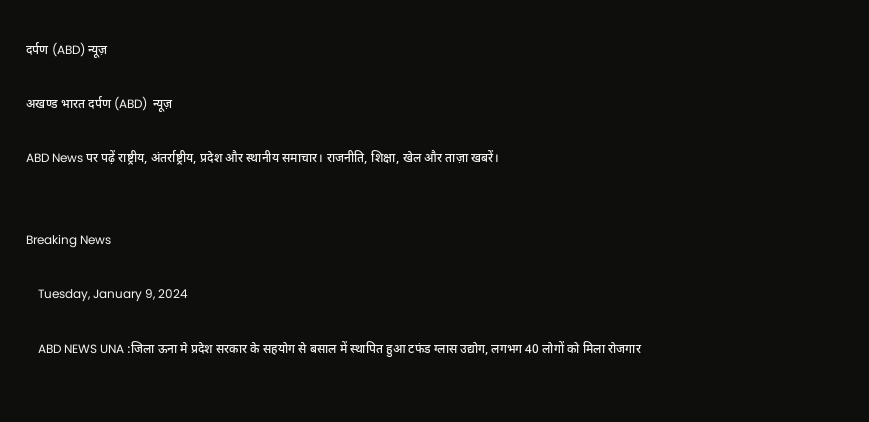दर्पण (ABD) न्यूज़

अखण्ड भारत दर्पण (ABD)  न्यूज़

ABD News पर पढ़ें राष्ट्रीय, अंतर्राष्ट्रीय, प्रदेश और स्थानीय समाचार। राजनीति, शिक्षा, खेल और ताज़ा खबरें।


Breaking News

    Tuesday, January 9, 2024

    ABD NEWS UNA :जिला ऊना मे प्रदेश सरकार के सहयोग से बसाल में स्थापित हुआ टफंड ग्लास उद्योग, लगभग 40 लोगों को मिला रोजगार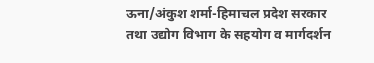ऊना/अंकुश शर्मा-हिमाचल प्रदेश सरकार तथा उद्योग विभाग के सहयोग व मार्गदर्शन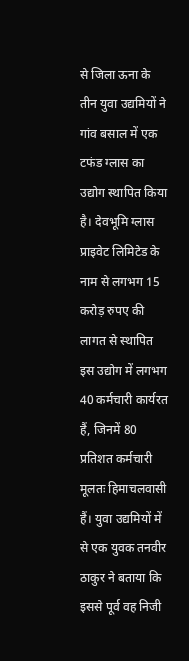से जिला ऊना के तीन युवा उद्यमियों ने गांव बसाल में एक टफंड ग्लास का उद्योग स्थापित किया है। देवभूमि ग्लास प्राइवेट लिमिटेड के नाम से लगभग 15 करोड़ रुपए की लागत से स्थापित इस उद्योग में लगभग 40 कर्मचारी कार्यरत हैं, जिनमें 80 प्रतिशत कर्मचारी मूलतः हिमाचलवासी हैं। युवा उद्यमियों में से एक युवक तनवीर ठाकुर ने बताया कि इससे पूर्व वह निजी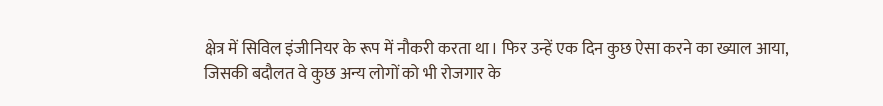क्षेत्र में सिविल इंजीनियर के रूप में नौकरी करता था। फिर उन्हें एक दिन कुछ ऐसा करने का ख्याल आया, जिसकी बदौलत वे कुछ अन्य लोगों को भी रोजगार के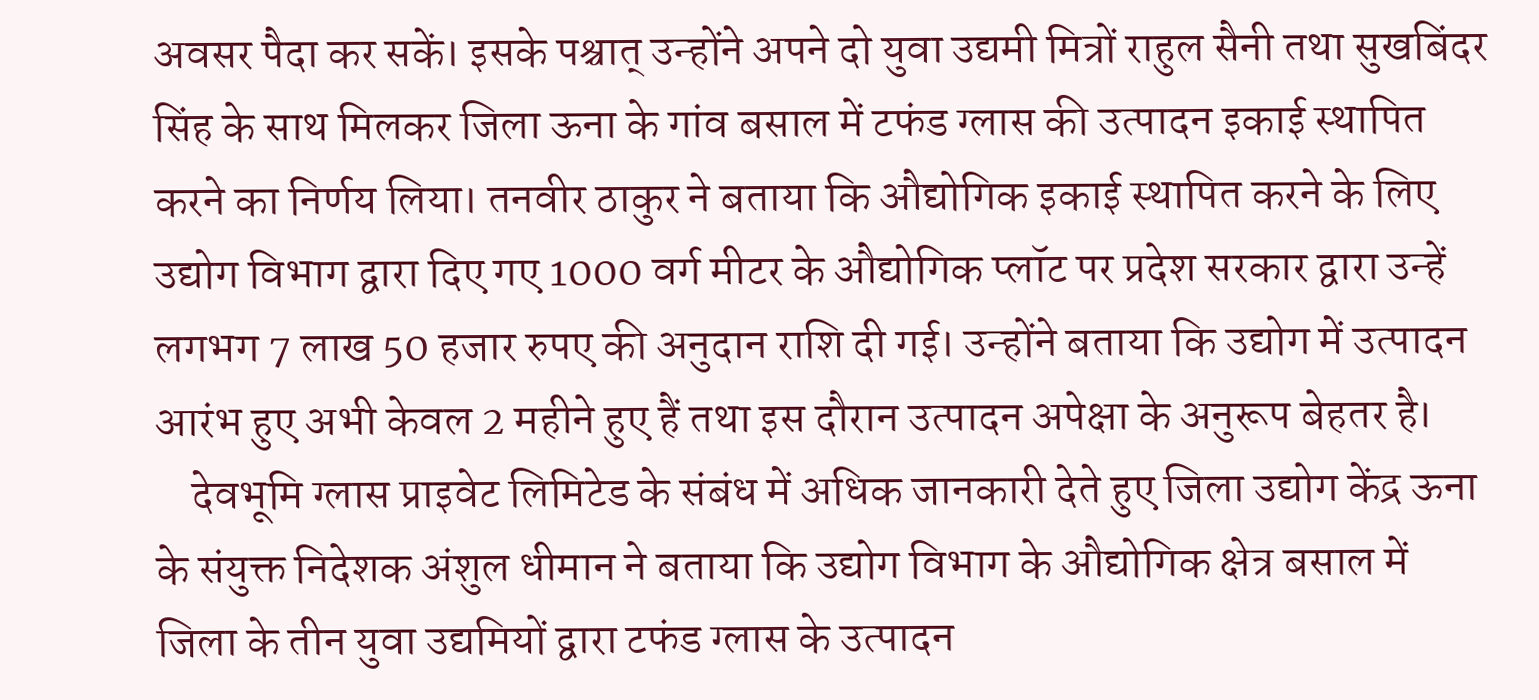अवसर पैदा कर सकें। इसके पश्चात् उन्होंने अपने दो युवा उद्यमी मित्रों राहुल सैनी तथा सुखबिंदर सिंह के साथ मिलकर जिला ऊना के गांव बसाल में टफंड ग्लास की उत्पादन इकाई स्थापित करने का निर्णय लिया। तनवीर ठाकुर ने बताया कि औद्योगिक इकाई स्थापित करने के लिए उद्योग विभाग द्वारा दिए गए 1000 वर्ग मीटर के औद्योगिक प्लॉट पर प्रदेश सरकार द्वारा उन्हें लगभग 7 लाख 50 हजार रुपए की अनुदान राशि दी गई। उन्होंने बताया कि उद्योग में उत्पादन आरंभ हुए अभी केवल 2 महीने हुए हैं तथा इस दौरान उत्पादन अपेक्षा के अनुरूप बेहतर है।
    देवभूमि ग्लास प्राइवेट लिमिटेड के संबंध में अधिक जानकारी देते हुए जिला उद्योग केंद्र ऊना के संयुक्त निदेशक अंशुल धीमान ने बताया कि उद्योग विभाग के औद्योगिक क्षेत्र बसाल में जिला के तीन युवा उद्यमियों द्वारा टफंड ग्लास के उत्पादन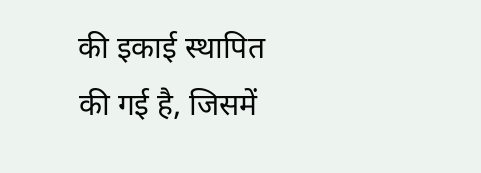की इकाई स्थापित की गई है, जिसमें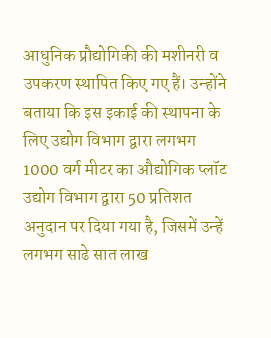आधुनिक प्रौद्योगिकी की मशीनरी व उपकरण स्थापित किए गए हैं। उन्होंने बताया कि इस इकाई की स्थापना के लिए उद्योग विभाग द्वारा लगभग 1000 वर्ग मीटर का औद्योगिक प्लॉट उद्योग विभाग द्वारा 50 प्रतिशत अनुदान पर दिया गया है, जिसमें उन्हें लगभग साढे सात लाख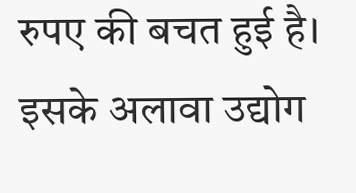रुपए की बचत हुई है। इसके अलावा उद्योग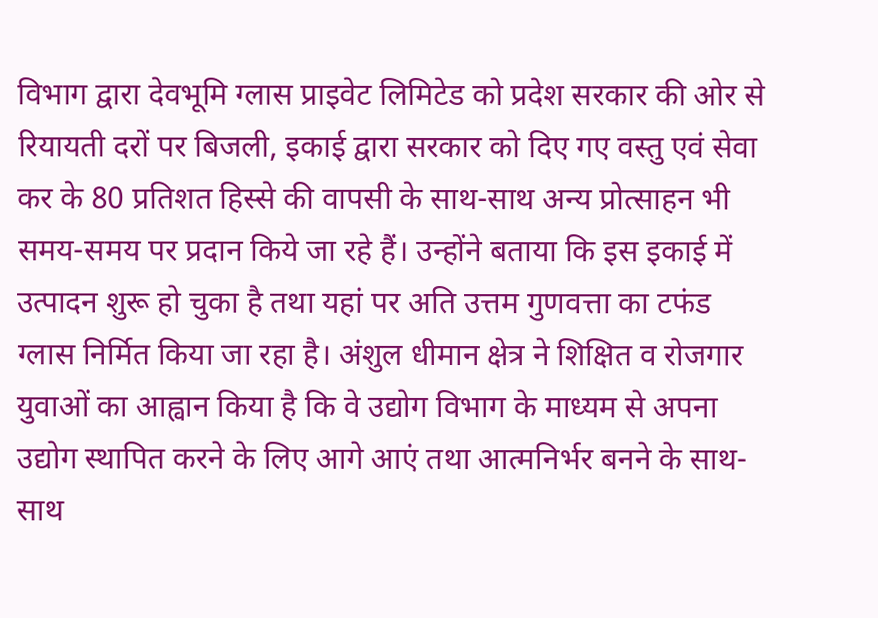विभाग द्वारा देवभूमि ग्लास प्राइवेट लिमिटेड को प्रदेश सरकार की ओर से रियायती दरों पर बिजली, इकाई द्वारा सरकार को दिए गए वस्तु एवं सेवा कर के 80 प्रतिशत हिस्से की वापसी के साथ-साथ अन्य प्रोत्साहन भी समय-समय पर प्रदान किये जा रहे हैं। उन्होंने बताया कि इस इकाई में उत्पादन शुरू हो चुका है तथा यहां पर अति उत्तम गुणवत्ता का टफंड ग्लास निर्मित किया जा रहा है। अंशुल धीमान क्षेत्र ने शिक्षित व रोजगार युवाओं का आह्वान किया है कि वे उद्योग विभाग के माध्यम से अपना उद्योग स्थापित करने के लिए आगे आएं तथा आत्मनिर्भर बनने के साथ-साथ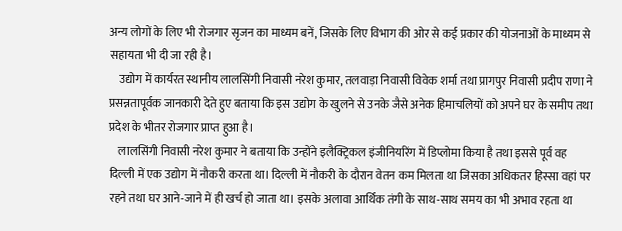अन्य लोगों के लिए भी रोजगार सृजन का माध्यम बनें, जिसके लिए विभाग की ओर से कई प्रकार की योजनाओं के माध्यम से सहायता भी दी जा रही है।
    उद्योग में कार्यरत स्थानीय लालसिंगी निवासी नरेश कुमार, तलवाड़ा निवासी विवेक शर्मा तथा प्रागपुर निवासी प्रदीप राणा ने प्रसन्नतापूर्वक जानकारी देते हुए बताया कि इस उद्योग के खुलने से उनके जैसे अनेक हिमाचलियों को अपने घर के समीप तथा प्रदेश के भीतर रोजगार प्राप्त हुआ है।
    लालसिंगी निवासी नरेश कुमार ने बताया कि उन्होंने इलैक्ट्रिकल इंजीनियरिंग में डिप्लोमा किया है तथा इससे पूर्व वह दिल्ली में एक उद्योग में नौकरी करता था। दिल्ली में नौकरी के दौरान वेतन कम मिलता था जिसका अधिकतर हिस्सा वहां पर रहने तथा घर आने-जाने में ही खर्च हो जाता था। इसके अलावा आर्थिक तंगी के साथ-साथ समय का भी अभाव रहता था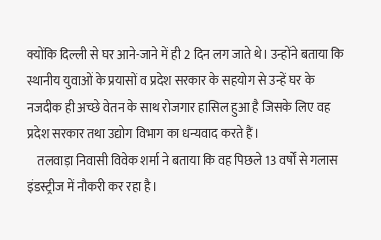क्योंकि दिल्ली से घर आने-जाने में ही 2 दिन लग जाते थे। उन्होंने बताया कि स्थानीय युवाओं के प्रयासों व प्रदेश सरकार के सहयोग से उन्हें घर के नजदीक ही अच्छे वेतन के साथ रोजगार हासिल हुआ है जिसके लिए वह प्रदेश सरकार तथा उद्योग विभाग का धन्यवाद करते हैं।
    तलवाड़ा निवासी विवेक शर्मा ने बताया कि वह पिछले 13 वर्षों से गलास इंडस्ट्रीज में नौकरी कर रहा है।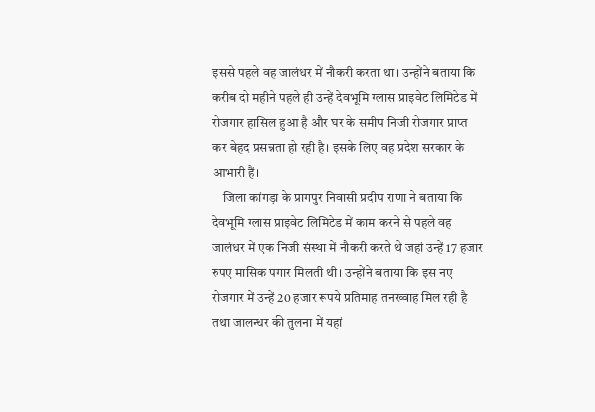इससे पहले वह जालंधर में नौकरी करता था। उन्होंने बताया कि करीब दो महीने पहले ही उन्हें देवभूमि ग्लास प्राइवेट लिमिटेड में रोजगार हासिल हुआ है और घर के समीप निजी रोजगार प्राप्त कर बेहद प्रसन्नता हो रही है। इसके लिए वह प्रदेश सरकार के आभारी हैं।
    जिला कांगड़ा के प्रागपुर निवासी प्रदीप राणा ने बताया कि देवभूमि ग्लास प्राइवेट लिमिटेड में काम करने से पहले वह जालंधर में एक निजी संस्था में नौकरी करते थे जहां उन्हें 17 हजार रुपए मासिक पगार मिलती थी। उन्होंने बताया कि इस नए रोजगार में उन्हें 20 हजार रूपये प्रतिमाह तनख्वाह मिल रही है तथा जालन्धर की तुलना में यहां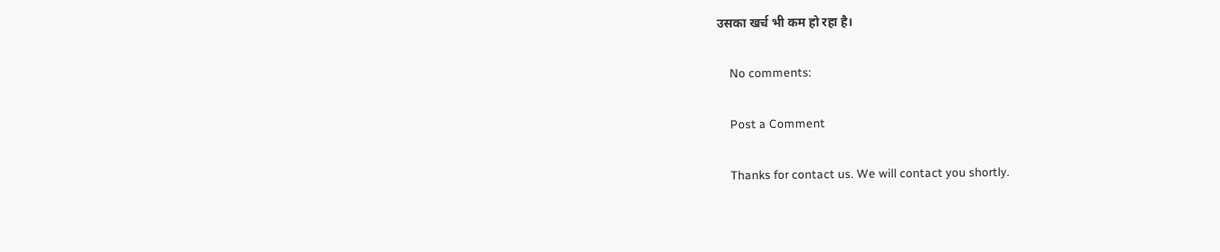उसका खर्च भी कम हो रहा है।

    No comments:

    Post a Comment

    Thanks for contact us. We will contact you shortly.